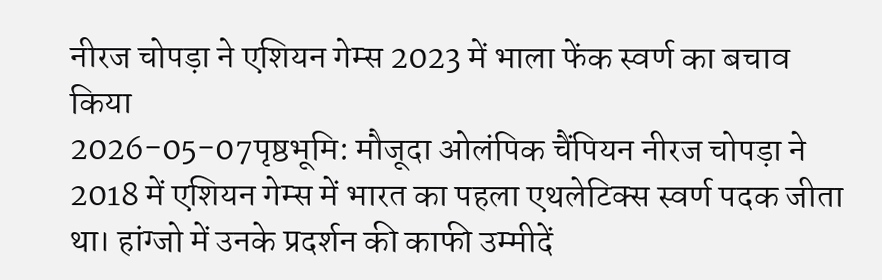नीरज चोपड़ा ने एशियन गेम्स 2023 में भाला फेंक स्वर्ण का बचाव किया
2026-05-07पृष्ठभूमि: मौजूदा ओलंपिक चैंपियन नीरज चोपड़ा ने 2018 में एशियन गेम्स में भारत का पहला एथलेटिक्स स्वर्ण पदक जीता था। हांग्जो में उनके प्रदर्शन की काफी उम्मीदें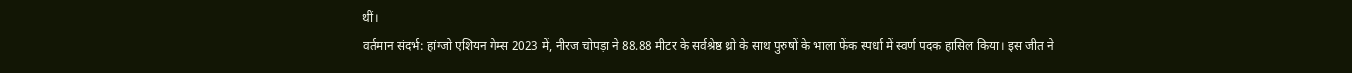थीं।
वर्तमान संदर्भ: हांग्जो एशियन गेम्स 2023 में, नीरज चोपड़ा ने 88.88 मीटर के सर्वश्रेष्ठ थ्रो के साथ पुरुषों के भाला फेंक स्पर्धा में स्वर्ण पदक हासिल किया। इस जीत ने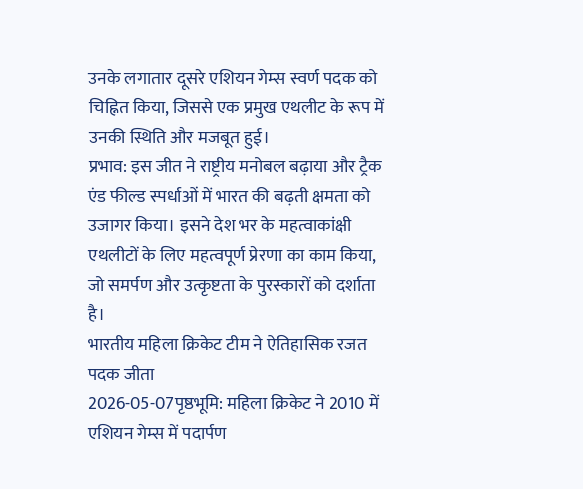उनके लगातार दूसरे एशियन गेम्स स्वर्ण पदक को चिह्नित किया, जिससे एक प्रमुख एथलीट के रूप में उनकी स्थिति और मजबूत हुई।
प्रभाव: इस जीत ने राष्ट्रीय मनोबल बढ़ाया और ट्रैक एंड फील्ड स्पर्धाओं में भारत की बढ़ती क्षमता को उजागर किया। इसने देश भर के महत्वाकांक्षी एथलीटों के लिए महत्वपूर्ण प्रेरणा का काम किया, जो समर्पण और उत्कृष्टता के पुरस्कारों को दर्शाता है।
भारतीय महिला क्रिकेट टीम ने ऐतिहासिक रजत पदक जीता
2026-05-07पृष्ठभूमि: महिला क्रिकेट ने 2010 में एशियन गेम्स में पदार्पण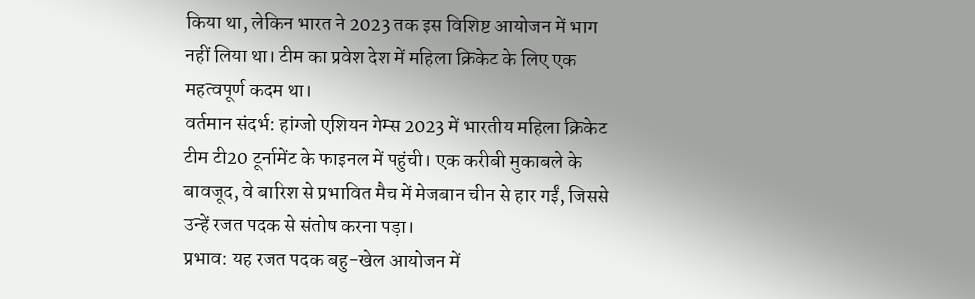किया था, लेकिन भारत ने 2023 तक इस विशिष्ट आयोजन में भाग नहीं लिया था। टीम का प्रवेश देश में महिला क्रिकेट के लिए एक महत्वपूर्ण कदम था।
वर्तमान संदर्भ: हांग्जो एशियन गेम्स 2023 में भारतीय महिला क्रिकेट टीम टी20 टूर्नामेंट के फाइनल में पहुंची। एक करीबी मुकाबले के बावजूद, वे बारिश से प्रभावित मैच में मेजबान चीन से हार गईं, जिससे उन्हें रजत पदक से संतोष करना पड़ा।
प्रभाव: यह रजत पदक बहु-खेल आयोजन में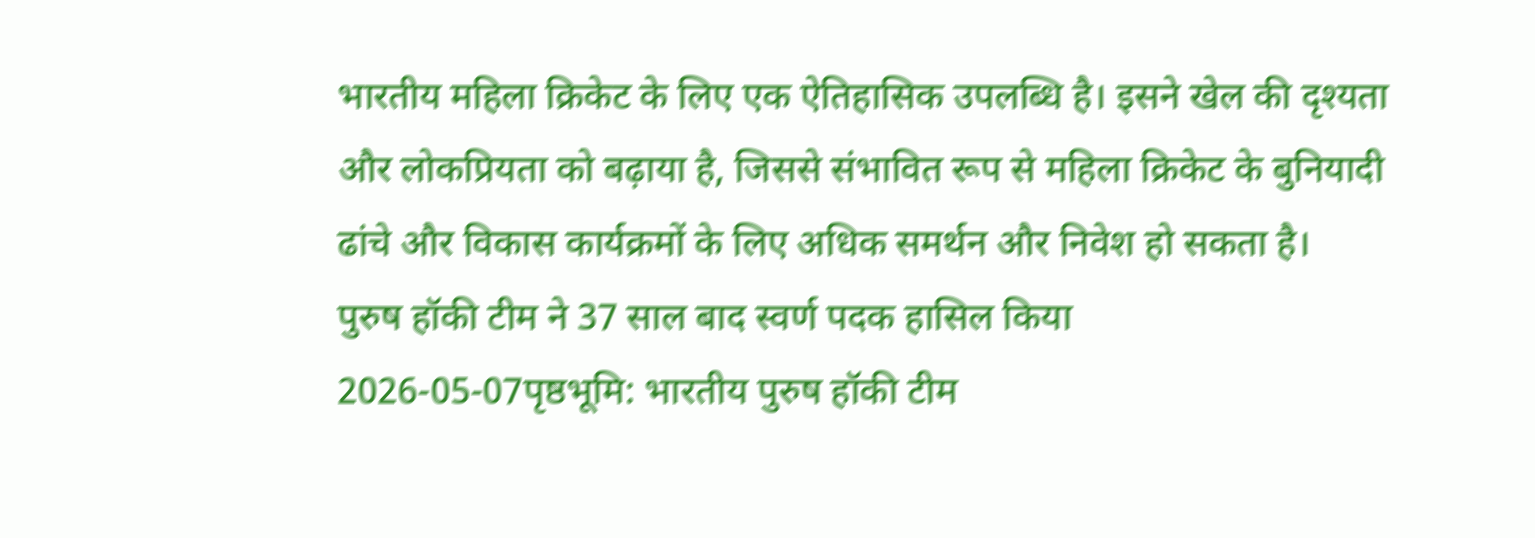भारतीय महिला क्रिकेट के लिए एक ऐतिहासिक उपलब्धि है। इसने खेल की दृश्यता और लोकप्रियता को बढ़ाया है, जिससे संभावित रूप से महिला क्रिकेट के बुनियादी ढांचे और विकास कार्यक्रमों के लिए अधिक समर्थन और निवेश हो सकता है।
पुरुष हॉकी टीम ने 37 साल बाद स्वर्ण पदक हासिल किया
2026-05-07पृष्ठभूमि: भारतीय पुरुष हॉकी टीम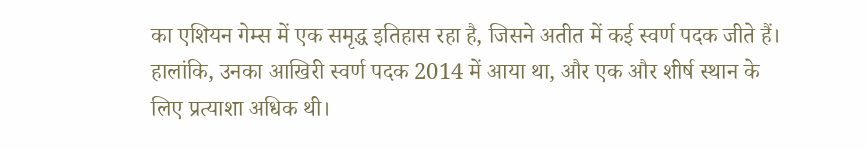का एशियन गेम्स में एक समृद्ध इतिहास रहा है, जिसने अतीत में कई स्वर्ण पदक जीते हैं। हालांकि, उनका आखिरी स्वर्ण पदक 2014 में आया था, और एक और शीर्ष स्थान के लिए प्रत्याशा अधिक थी।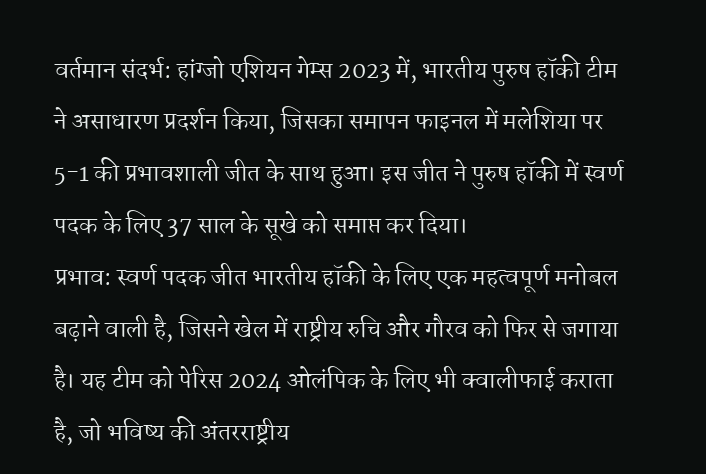वर्तमान संदर्भ: हांग्जो एशियन गेम्स 2023 में, भारतीय पुरुष हॉकी टीम ने असाधारण प्रदर्शन किया, जिसका समापन फाइनल में मलेशिया पर 5-1 की प्रभावशाली जीत के साथ हुआ। इस जीत ने पुरुष हॉकी में स्वर्ण पदक के लिए 37 साल के सूखे को समाप्त कर दिया।
प्रभाव: स्वर्ण पदक जीत भारतीय हॉकी के लिए एक महत्वपूर्ण मनोबल बढ़ाने वाली है, जिसने खेल में राष्ट्रीय रुचि और गौरव को फिर से जगाया है। यह टीम को पेरिस 2024 ओलंपिक के लिए भी क्वालीफाई कराता है, जो भविष्य की अंतरराष्ट्रीय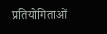प्रतियोगिताओं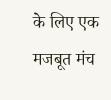के लिए एक मजबूत मंच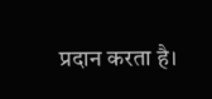प्रदान करता है।